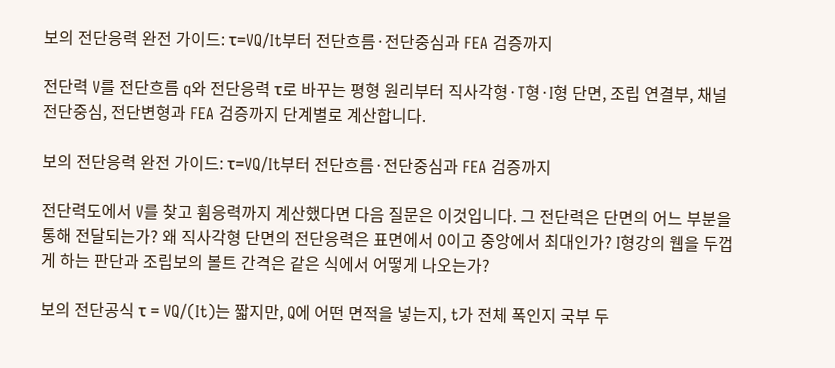보의 전단응력 완전 가이드: τ=VQ/It부터 전단흐름·전단중심과 FEA 검증까지

전단력 V를 전단흐름 q와 전단응력 τ로 바꾸는 평형 원리부터 직사각형·T형·I형 단면, 조립 연결부, 채널 전단중심, 전단변형과 FEA 검증까지 단계별로 계산합니다.

보의 전단응력 완전 가이드: τ=VQ/It부터 전단흐름·전단중심과 FEA 검증까지

전단력도에서 V를 찾고 휨응력까지 계산했다면 다음 질문은 이것입니다. 그 전단력은 단면의 어느 부분을 통해 전달되는가? 왜 직사각형 단면의 전단응력은 표면에서 0이고 중앙에서 최대인가? I형강의 웹을 두껍게 하는 판단과 조립보의 볼트 간격은 같은 식에서 어떻게 나오는가?

보의 전단공식 τ = VQ/(It)는 짧지만, Q에 어떤 면적을 넣는지, t가 전체 폭인지 국부 두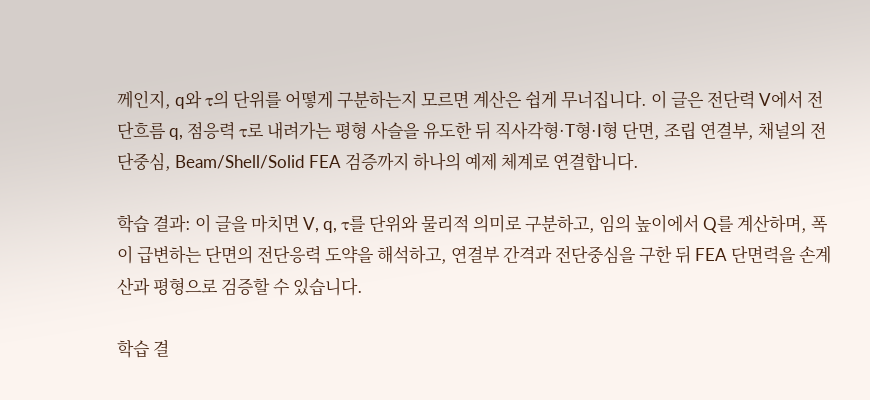께인지, q와 τ의 단위를 어떻게 구분하는지 모르면 계산은 쉽게 무너집니다. 이 글은 전단력 V에서 전단흐름 q, 점응력 τ로 내려가는 평형 사슬을 유도한 뒤 직사각형·T형·I형 단면, 조립 연결부, 채널의 전단중심, Beam/Shell/Solid FEA 검증까지 하나의 예제 체계로 연결합니다.

학습 결과: 이 글을 마치면 V, q, τ를 단위와 물리적 의미로 구분하고, 임의 높이에서 Q를 계산하며, 폭이 급변하는 단면의 전단응력 도약을 해석하고, 연결부 간격과 전단중심을 구한 뒤 FEA 단면력을 손계산과 평형으로 검증할 수 있습니다.

학습 결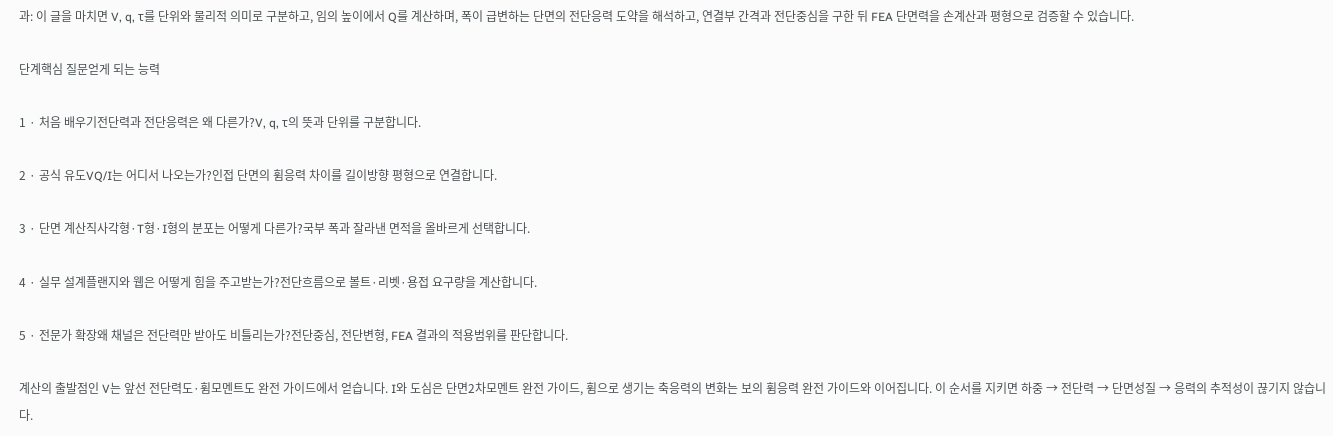과: 이 글을 마치면 V, q, τ를 단위와 물리적 의미로 구분하고, 임의 높이에서 Q를 계산하며, 폭이 급변하는 단면의 전단응력 도약을 해석하고, 연결부 간격과 전단중심을 구한 뒤 FEA 단면력을 손계산과 평형으로 검증할 수 있습니다.

단계핵심 질문얻게 되는 능력

1 · 처음 배우기전단력과 전단응력은 왜 다른가?V, q, τ의 뜻과 단위를 구분합니다.

2 · 공식 유도VQ/I는 어디서 나오는가?인접 단면의 휨응력 차이를 길이방향 평형으로 연결합니다.

3 · 단면 계산직사각형·T형·I형의 분포는 어떻게 다른가?국부 폭과 잘라낸 면적을 올바르게 선택합니다.

4 · 실무 설계플랜지와 웹은 어떻게 힘을 주고받는가?전단흐름으로 볼트·리벳·용접 요구량을 계산합니다.

5 · 전문가 확장왜 채널은 전단력만 받아도 비틀리는가?전단중심, 전단변형, FEA 결과의 적용범위를 판단합니다.

계산의 출발점인 V는 앞선 전단력도·휨모멘트도 완전 가이드에서 얻습니다. I와 도심은 단면2차모멘트 완전 가이드, 휨으로 생기는 축응력의 변화는 보의 휨응력 완전 가이드와 이어집니다. 이 순서를 지키면 하중 → 전단력 → 단면성질 → 응력의 추적성이 끊기지 않습니다.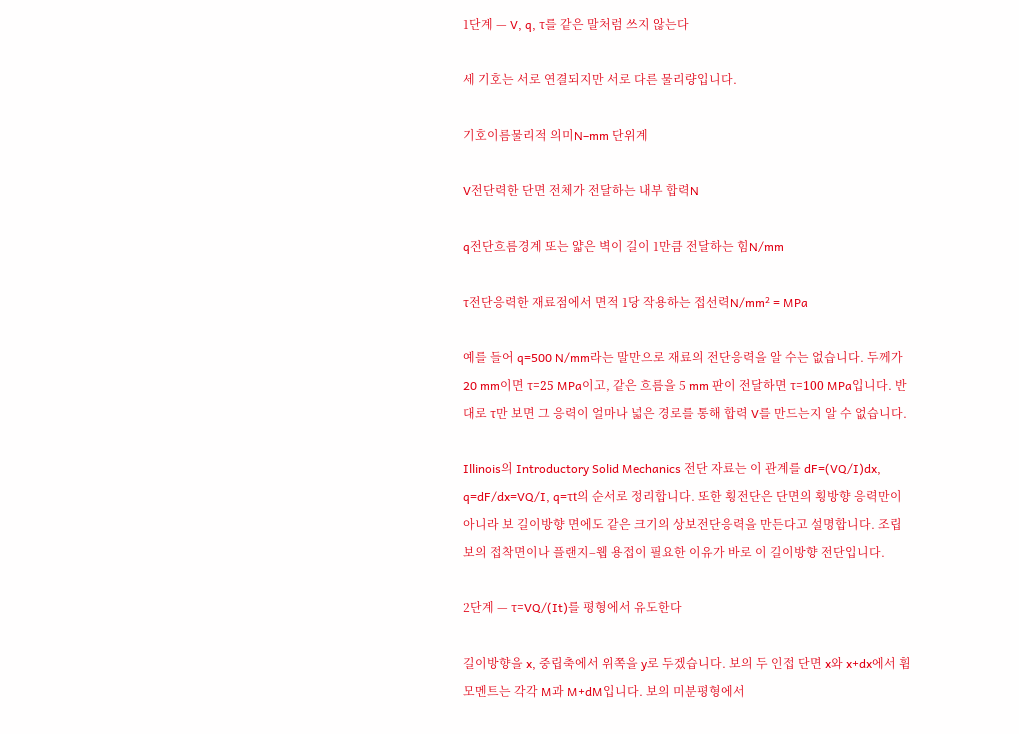1단계 — V, q, τ를 같은 말처럼 쓰지 않는다

세 기호는 서로 연결되지만 서로 다른 물리량입니다.

기호이름물리적 의미N–mm 단위계

V전단력한 단면 전체가 전달하는 내부 합력N

q전단흐름경계 또는 얇은 벽이 길이 1만큼 전달하는 힘N/mm

τ전단응력한 재료점에서 면적 1당 작용하는 접선력N/mm² = MPa

예를 들어 q=500 N/mm라는 말만으로 재료의 전단응력을 알 수는 없습니다. 두께가 20 mm이면 τ=25 MPa이고, 같은 흐름을 5 mm 판이 전달하면 τ=100 MPa입니다. 반대로 τ만 보면 그 응력이 얼마나 넓은 경로를 통해 합력 V를 만드는지 알 수 없습니다.

Illinois의 Introductory Solid Mechanics 전단 자료는 이 관계를 dF=(VQ/I)dx, q=dF/dx=VQ/I, q=τt의 순서로 정리합니다. 또한 횡전단은 단면의 횡방향 응력만이 아니라 보 길이방향 면에도 같은 크기의 상보전단응력을 만든다고 설명합니다. 조립보의 접착면이나 플랜지–웹 용접이 필요한 이유가 바로 이 길이방향 전단입니다.

2단계 — τ=VQ/(It)를 평형에서 유도한다

길이방향을 x, 중립축에서 위쪽을 y로 두겠습니다. 보의 두 인접 단면 x와 x+dx에서 휨모멘트는 각각 M과 M+dM입니다. 보의 미분평형에서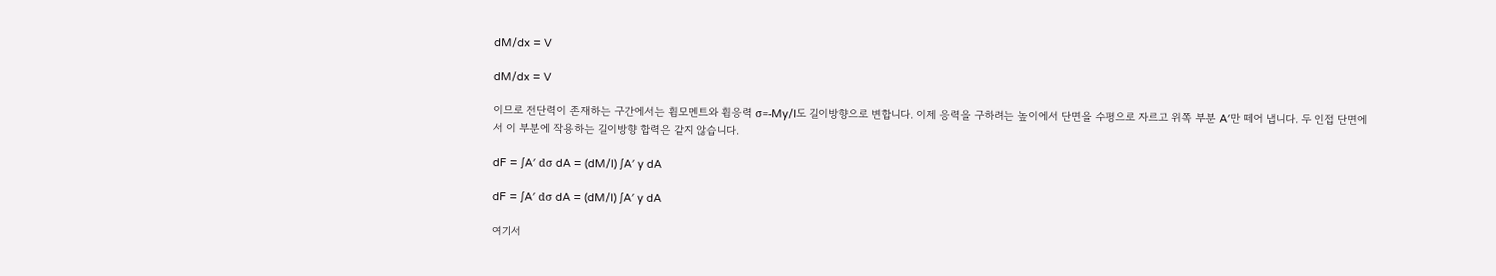dM/dx = V

dM/dx = V

이므로 전단력이 존재하는 구간에서는 휨모멘트와 휨응력 σ=-My/I도 길이방향으로 변합니다. 이제 응력을 구하려는 높이에서 단면을 수평으로 자르고 위쪽 부분 A′만 떼어 냅니다. 두 인접 단면에서 이 부분에 작용하는 길이방향 합력은 같지 않습니다.

dF = ∫A′ dσ dA = (dM/I) ∫A′ y dA

dF = ∫A′ dσ dA = (dM/I) ∫A′ y dA

여기서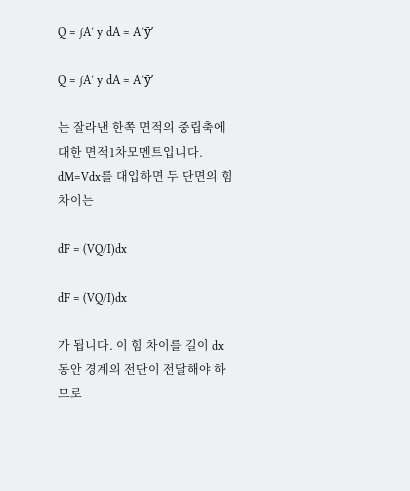Q = ∫A′ y dA = A′ȳ′

Q = ∫A′ y dA = A′ȳ′

는 잘라낸 한쪽 면적의 중립축에 대한 면적1차모멘트입니다. dM=Vdx를 대입하면 두 단면의 힘 차이는

dF = (VQ/I)dx

dF = (VQ/I)dx

가 됩니다. 이 힘 차이를 길이 dx 동안 경계의 전단이 전달해야 하므로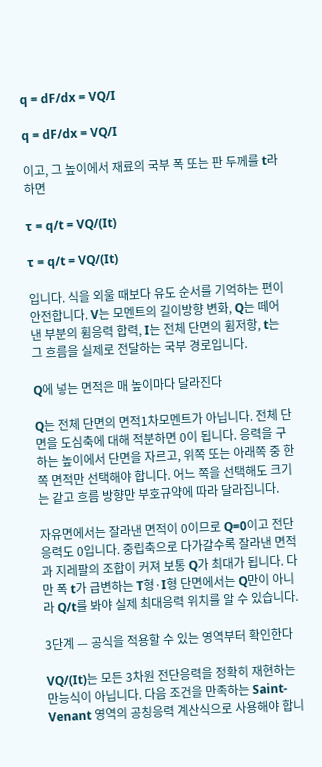q = dF/dx = VQ/I

q = dF/dx = VQ/I

이고, 그 높이에서 재료의 국부 폭 또는 판 두께를 t라 하면

τ = q/t = VQ/(It)

τ = q/t = VQ/(It)

입니다. 식을 외울 때보다 유도 순서를 기억하는 편이 안전합니다. V는 모멘트의 길이방향 변화, Q는 떼어 낸 부분의 휨응력 합력, I는 전체 단면의 휨저항, t는 그 흐름을 실제로 전달하는 국부 경로입니다.

Q에 넣는 면적은 매 높이마다 달라진다

Q는 전체 단면의 면적1차모멘트가 아닙니다. 전체 단면을 도심축에 대해 적분하면 0이 됩니다. 응력을 구하는 높이에서 단면을 자르고, 위쪽 또는 아래쪽 중 한쪽 면적만 선택해야 합니다. 어느 쪽을 선택해도 크기는 같고 흐름 방향만 부호규약에 따라 달라집니다.

자유면에서는 잘라낸 면적이 0이므로 Q=0이고 전단응력도 0입니다. 중립축으로 다가갈수록 잘라낸 면적과 지레팔의 조합이 커져 보통 Q가 최대가 됩니다. 다만 폭 t가 급변하는 T형·I형 단면에서는 Q만이 아니라 Q/t를 봐야 실제 최대응력 위치를 알 수 있습니다.

3단계 — 공식을 적용할 수 있는 영역부터 확인한다

VQ/(It)는 모든 3차원 전단응력을 정확히 재현하는 만능식이 아닙니다. 다음 조건을 만족하는 Saint-Venant 영역의 공칭응력 계산식으로 사용해야 합니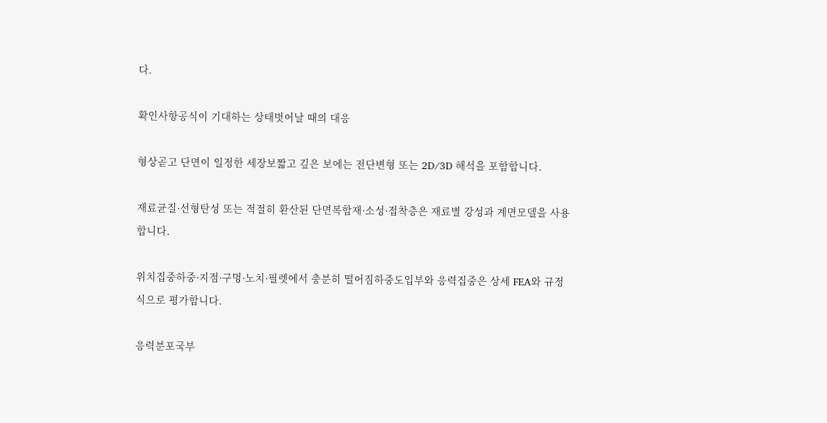다.

확인사항공식이 기대하는 상태벗어날 때의 대응

형상곧고 단면이 일정한 세장보짧고 깊은 보에는 전단변형 또는 2D/3D 해석을 포함합니다.

재료균질·선형탄성 또는 적절히 환산된 단면복합재·소성·접착층은 재료별 강성과 계면모델을 사용합니다.

위치집중하중·지점·구멍·노치·필렛에서 충분히 떨어짐하중도입부와 응력집중은 상세 FEA와 규정식으로 평가합니다.

응력분포국부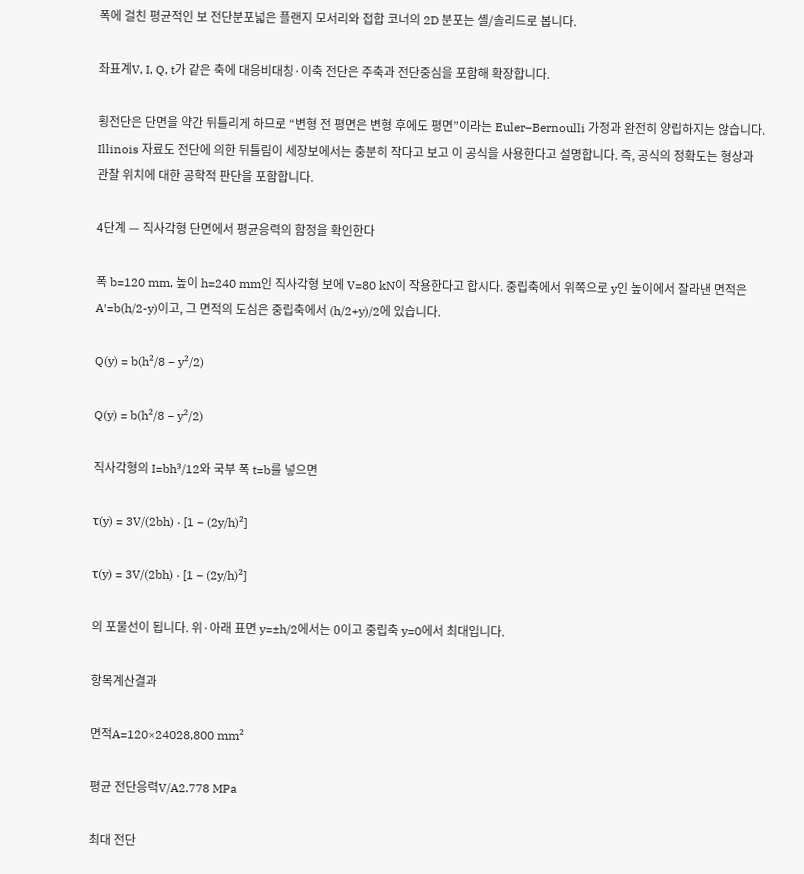폭에 걸친 평균적인 보 전단분포넓은 플랜지 모서리와 접합 코너의 2D 분포는 셸/솔리드로 봅니다.

좌표계V, I, Q, t가 같은 축에 대응비대칭·이축 전단은 주축과 전단중심을 포함해 확장합니다.

횡전단은 단면을 약간 뒤틀리게 하므로 “변형 전 평면은 변형 후에도 평면”이라는 Euler–Bernoulli 가정과 완전히 양립하지는 않습니다. Illinois 자료도 전단에 의한 뒤틀림이 세장보에서는 충분히 작다고 보고 이 공식을 사용한다고 설명합니다. 즉, 공식의 정확도는 형상과 관찰 위치에 대한 공학적 판단을 포함합니다.

4단계 — 직사각형 단면에서 평균응력의 함정을 확인한다

폭 b=120 mm, 높이 h=240 mm인 직사각형 보에 V=80 kN이 작용한다고 합시다. 중립축에서 위쪽으로 y인 높이에서 잘라낸 면적은 A′=b(h/2-y)이고, 그 면적의 도심은 중립축에서 (h/2+y)/2에 있습니다.

Q(y) = b(h²/8 − y²/2)

Q(y) = b(h²/8 − y²/2)

직사각형의 I=bh³/12와 국부 폭 t=b를 넣으면

τ(y) = 3V/(2bh) · [1 − (2y/h)²]

τ(y) = 3V/(2bh) · [1 − (2y/h)²]

의 포물선이 됩니다. 위·아래 표면 y=±h/2에서는 0이고 중립축 y=0에서 최대입니다.

항목계산결과

면적A=120×24028,800 mm²

평균 전단응력V/A2.778 MPa

최대 전단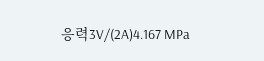응력3V/(2A)4.167 MPa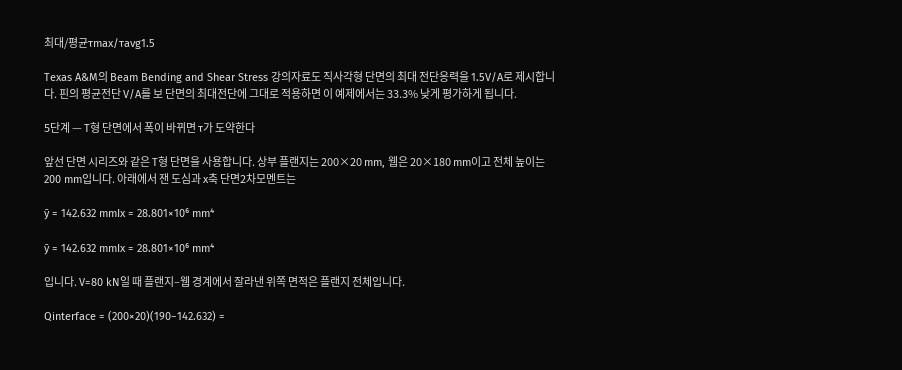최대/평균τmax/τavg1.5

Texas A&M의 Beam Bending and Shear Stress 강의자료도 직사각형 단면의 최대 전단응력을 1.5V/A로 제시합니다. 핀의 평균전단 V/A를 보 단면의 최대전단에 그대로 적용하면 이 예제에서는 33.3% 낮게 평가하게 됩니다.

5단계 — T형 단면에서 폭이 바뀌면 τ가 도약한다

앞선 단면 시리즈와 같은 T형 단면을 사용합니다. 상부 플랜지는 200×20 mm, 웹은 20×180 mm이고 전체 높이는 200 mm입니다. 아래에서 잰 도심과 x축 단면2차모멘트는

ȳ = 142.632 mmIx = 28.801×10⁶ mm⁴

ȳ = 142.632 mmIx = 28.801×10⁶ mm⁴

입니다. V=80 kN일 때 플랜지–웹 경계에서 잘라낸 위쪽 면적은 플랜지 전체입니다.

Qinterface = (200×20)(190−142.632) =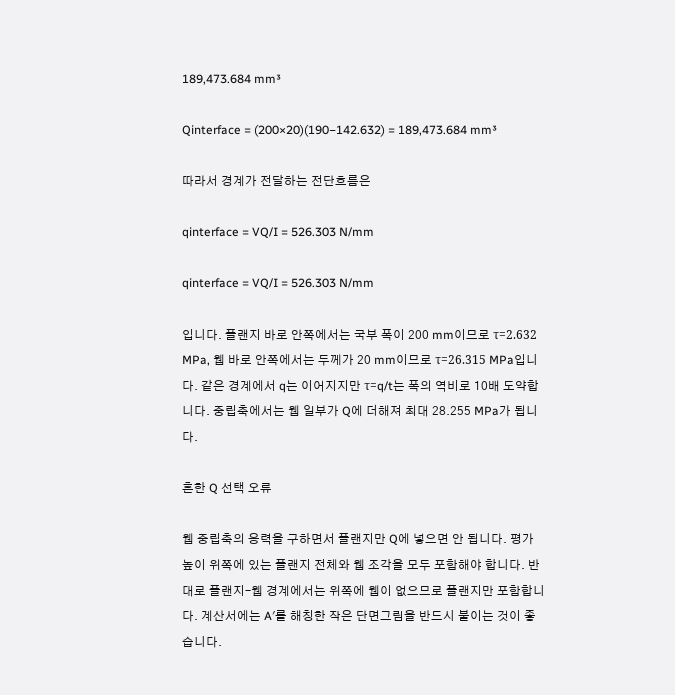189,473.684 mm³

Qinterface = (200×20)(190−142.632) = 189,473.684 mm³

따라서 경계가 전달하는 전단흐름은

qinterface = VQ/I = 526.303 N/mm

qinterface = VQ/I = 526.303 N/mm

입니다. 플랜지 바로 안쪽에서는 국부 폭이 200 mm이므로 τ=2.632 MPa, 웹 바로 안쪽에서는 두께가 20 mm이므로 τ=26.315 MPa입니다. 같은 경계에서 q는 이어지지만 τ=q/t는 폭의 역비로 10배 도약합니다. 중립축에서는 웹 일부가 Q에 더해져 최대 28.255 MPa가 됩니다.

흔한 Q 선택 오류

웹 중립축의 응력을 구하면서 플랜지만 Q에 넣으면 안 됩니다. 평가 높이 위쪽에 있는 플랜지 전체와 웹 조각을 모두 포함해야 합니다. 반대로 플랜지–웹 경계에서는 위쪽에 웹이 없으므로 플랜지만 포함합니다. 계산서에는 A′를 해칭한 작은 단면그림을 반드시 붙이는 것이 좋습니다.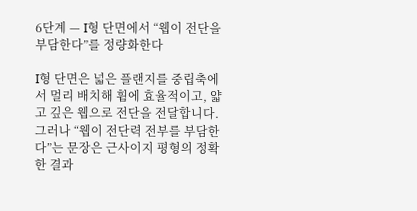6단계 — I형 단면에서 “웹이 전단을 부담한다”를 정량화한다

I형 단면은 넓은 플랜지를 중립축에서 멀리 배치해 휨에 효율적이고, 얇고 깊은 웹으로 전단을 전달합니다. 그러나 “웹이 전단력 전부를 부담한다”는 문장은 근사이지 평형의 정확한 결과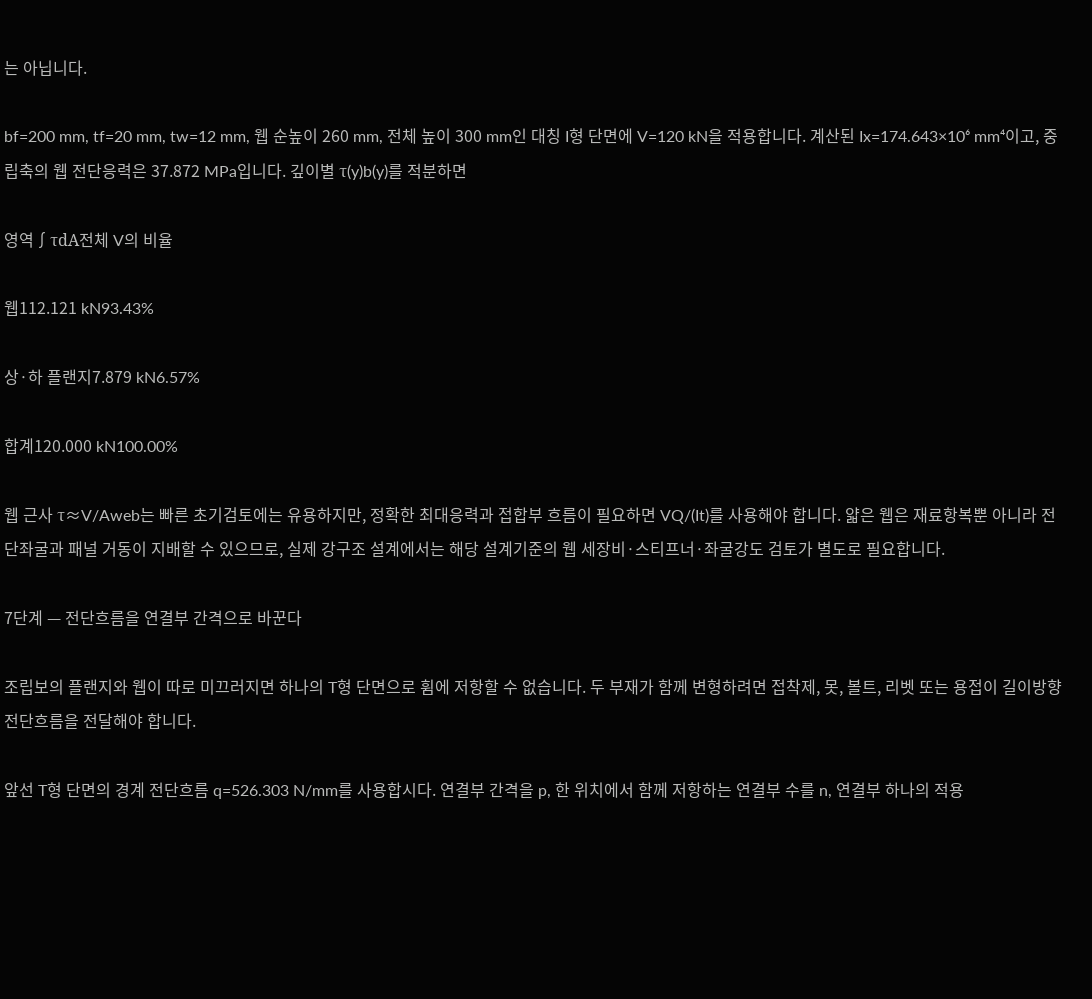는 아닙니다.

bf=200 mm, tf=20 mm, tw=12 mm, 웹 순높이 260 mm, 전체 높이 300 mm인 대칭 I형 단면에 V=120 kN을 적용합니다. 계산된 Ix=174.643×10⁶ mm⁴이고, 중립축의 웹 전단응력은 37.872 MPa입니다. 깊이별 τ(y)b(y)를 적분하면

영역∫τdA전체 V의 비율

웹112.121 kN93.43%

상·하 플랜지7.879 kN6.57%

합계120.000 kN100.00%

웹 근사 τ≈V/Aweb는 빠른 초기검토에는 유용하지만, 정확한 최대응력과 접합부 흐름이 필요하면 VQ/(It)를 사용해야 합니다. 얇은 웹은 재료항복뿐 아니라 전단좌굴과 패널 거동이 지배할 수 있으므로, 실제 강구조 설계에서는 해당 설계기준의 웹 세장비·스티프너·좌굴강도 검토가 별도로 필요합니다.

7단계 — 전단흐름을 연결부 간격으로 바꾼다

조립보의 플랜지와 웹이 따로 미끄러지면 하나의 T형 단면으로 휨에 저항할 수 없습니다. 두 부재가 함께 변형하려면 접착제, 못, 볼트, 리벳 또는 용접이 길이방향 전단흐름을 전달해야 합니다.

앞선 T형 단면의 경계 전단흐름 q=526.303 N/mm를 사용합시다. 연결부 간격을 p, 한 위치에서 함께 저항하는 연결부 수를 n, 연결부 하나의 적용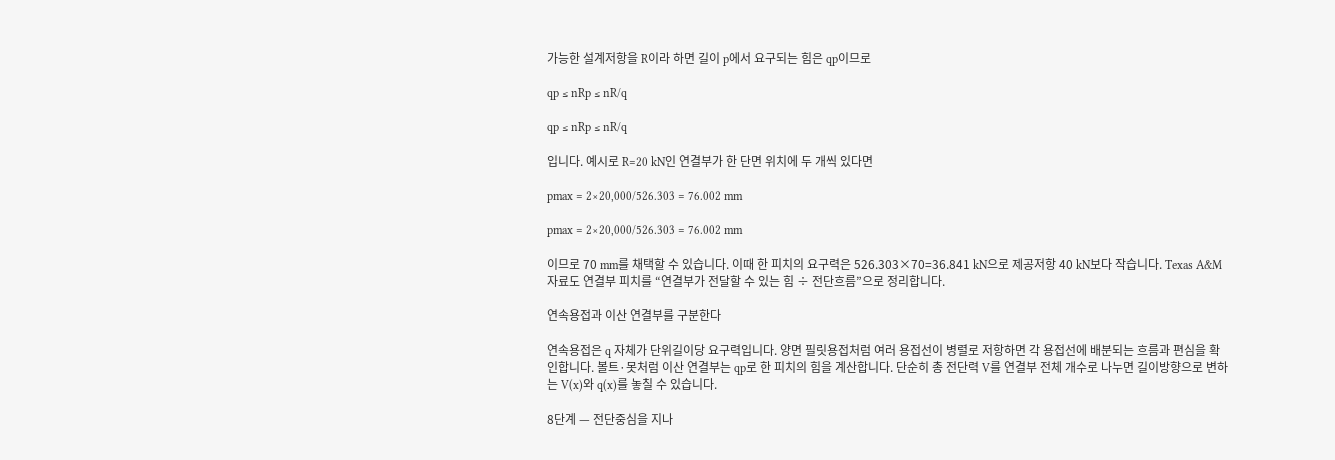가능한 설계저항을 R이라 하면 길이 p에서 요구되는 힘은 qp이므로

qp ≤ nRp ≤ nR/q

qp ≤ nRp ≤ nR/q

입니다. 예시로 R=20 kN인 연결부가 한 단면 위치에 두 개씩 있다면

pmax = 2×20,000/526.303 = 76.002 mm

pmax = 2×20,000/526.303 = 76.002 mm

이므로 70 mm를 채택할 수 있습니다. 이때 한 피치의 요구력은 526.303×70=36.841 kN으로 제공저항 40 kN보다 작습니다. Texas A&M 자료도 연결부 피치를 “연결부가 전달할 수 있는 힘 ÷ 전단흐름”으로 정리합니다.

연속용접과 이산 연결부를 구분한다

연속용접은 q 자체가 단위길이당 요구력입니다. 양면 필릿용접처럼 여러 용접선이 병렬로 저항하면 각 용접선에 배분되는 흐름과 편심을 확인합니다. 볼트·못처럼 이산 연결부는 qp로 한 피치의 힘을 계산합니다. 단순히 총 전단력 V를 연결부 전체 개수로 나누면 길이방향으로 변하는 V(x)와 q(x)를 놓칠 수 있습니다.

8단계 — 전단중심을 지나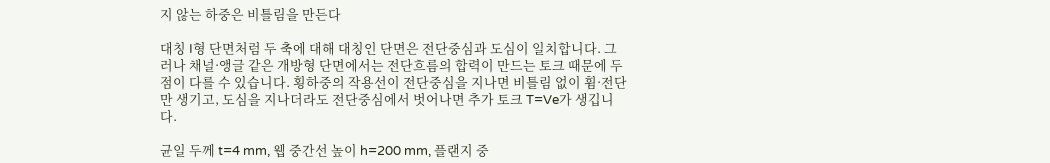지 않는 하중은 비틀림을 만든다

대칭 I형 단면처럼 두 축에 대해 대칭인 단면은 전단중심과 도심이 일치합니다. 그러나 채널·앵글 같은 개방형 단면에서는 전단흐름의 합력이 만드는 토크 때문에 두 점이 다를 수 있습니다. 횡하중의 작용선이 전단중심을 지나면 비틀림 없이 휨·전단만 생기고, 도심을 지나더라도 전단중심에서 벗어나면 추가 토크 T=Ve가 생깁니다.

균일 두께 t=4 mm, 웹 중간선 높이 h=200 mm, 플랜지 중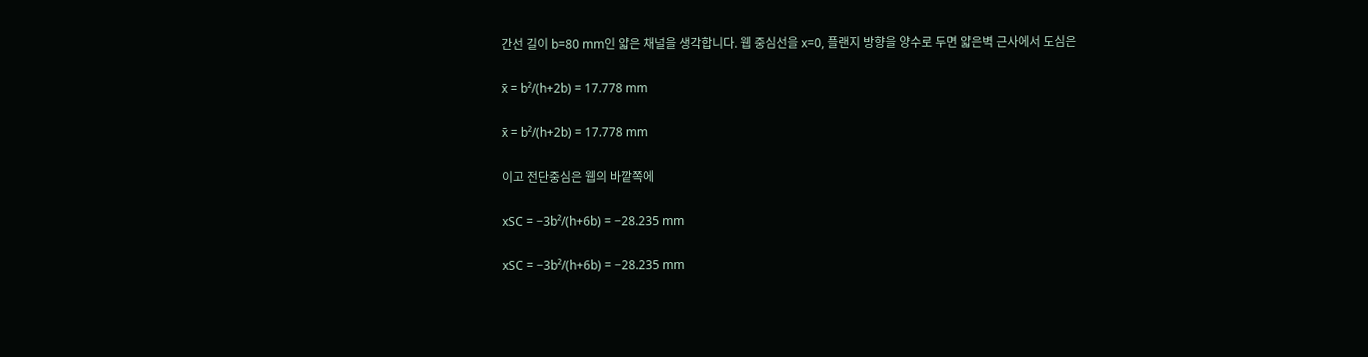간선 길이 b=80 mm인 얇은 채널을 생각합니다. 웹 중심선을 x=0, 플랜지 방향을 양수로 두면 얇은벽 근사에서 도심은

x̄ = b²/(h+2b) = 17.778 mm

x̄ = b²/(h+2b) = 17.778 mm

이고 전단중심은 웹의 바깥쪽에

xSC = −3b²/(h+6b) = −28.235 mm

xSC = −3b²/(h+6b) = −28.235 mm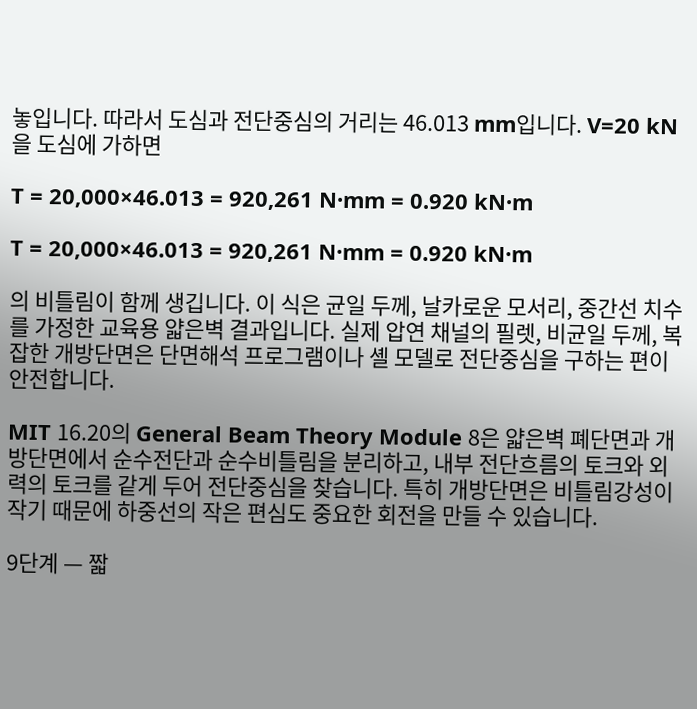놓입니다. 따라서 도심과 전단중심의 거리는 46.013 mm입니다. V=20 kN을 도심에 가하면

T = 20,000×46.013 = 920,261 N·mm = 0.920 kN·m

T = 20,000×46.013 = 920,261 N·mm = 0.920 kN·m

의 비틀림이 함께 생깁니다. 이 식은 균일 두께, 날카로운 모서리, 중간선 치수를 가정한 교육용 얇은벽 결과입니다. 실제 압연 채널의 필렛, 비균일 두께, 복잡한 개방단면은 단면해석 프로그램이나 셸 모델로 전단중심을 구하는 편이 안전합니다.

MIT 16.20의 General Beam Theory Module 8은 얇은벽 폐단면과 개방단면에서 순수전단과 순수비틀림을 분리하고, 내부 전단흐름의 토크와 외력의 토크를 같게 두어 전단중심을 찾습니다. 특히 개방단면은 비틀림강성이 작기 때문에 하중선의 작은 편심도 중요한 회전을 만들 수 있습니다.

9단계 — 짧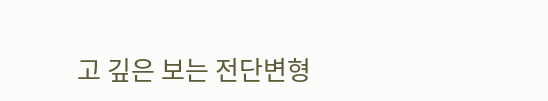고 깊은 보는 전단변형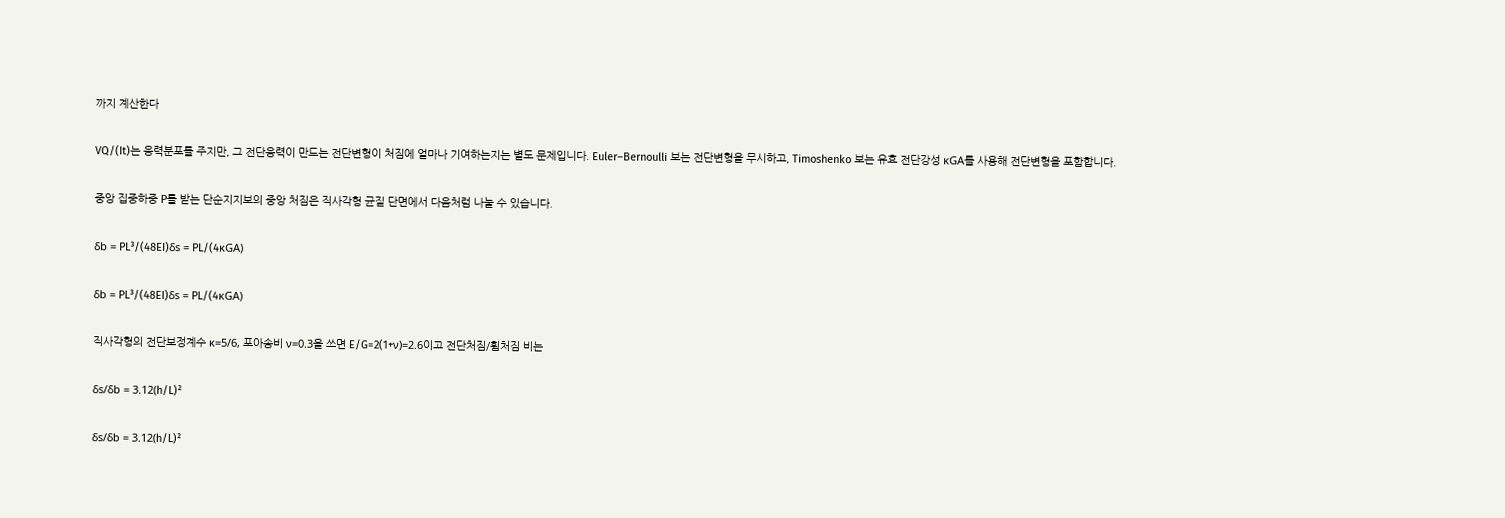까지 계산한다

VQ/(It)는 응력분포를 주지만, 그 전단응력이 만드는 전단변형이 처짐에 얼마나 기여하는지는 별도 문제입니다. Euler–Bernoulli 보는 전단변형을 무시하고, Timoshenko 보는 유효 전단강성 κGA를 사용해 전단변형을 포함합니다.

중앙 집중하중 P를 받는 단순지지보의 중앙 처짐은 직사각형 균질 단면에서 다음처럼 나눌 수 있습니다.

δb = PL³/(48EI)δs = PL/(4κGA)

δb = PL³/(48EI)δs = PL/(4κGA)

직사각형의 전단보정계수 κ=5/6, 포아송비 ν=0.3을 쓰면 E/G=2(1+ν)=2.6이고 전단처짐/휨처짐 비는

δs/δb = 3.12(h/L)²

δs/δb = 3.12(h/L)²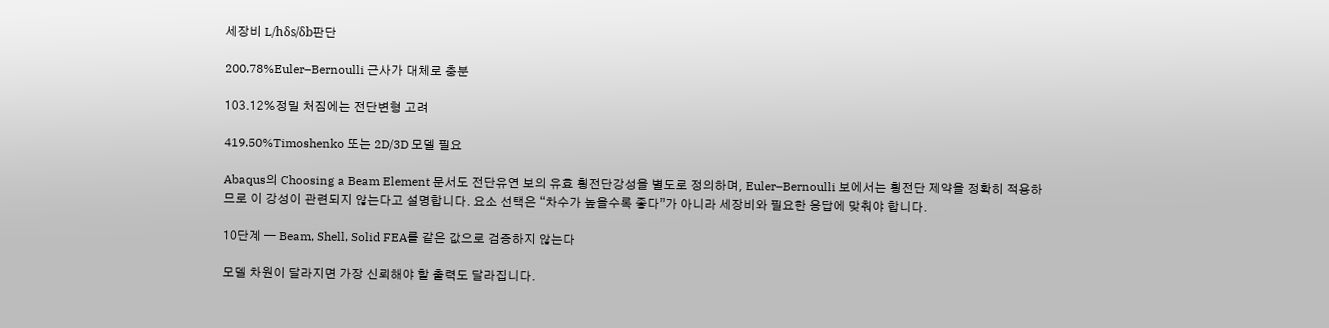세장비 L/hδs/δb판단

200.78%Euler–Bernoulli 근사가 대체로 충분

103.12%정밀 처짐에는 전단변형 고려

419.50%Timoshenko 또는 2D/3D 모델 필요

Abaqus의 Choosing a Beam Element 문서도 전단유연 보의 유효 횡전단강성을 별도로 정의하며, Euler–Bernoulli 보에서는 횡전단 제약을 정확히 적용하므로 이 강성이 관련되지 않는다고 설명합니다. 요소 선택은 “차수가 높을수록 좋다”가 아니라 세장비와 필요한 응답에 맞춰야 합니다.

10단계 — Beam, Shell, Solid FEA를 같은 값으로 검증하지 않는다

모델 차원이 달라지면 가장 신뢰해야 할 출력도 달라집니다.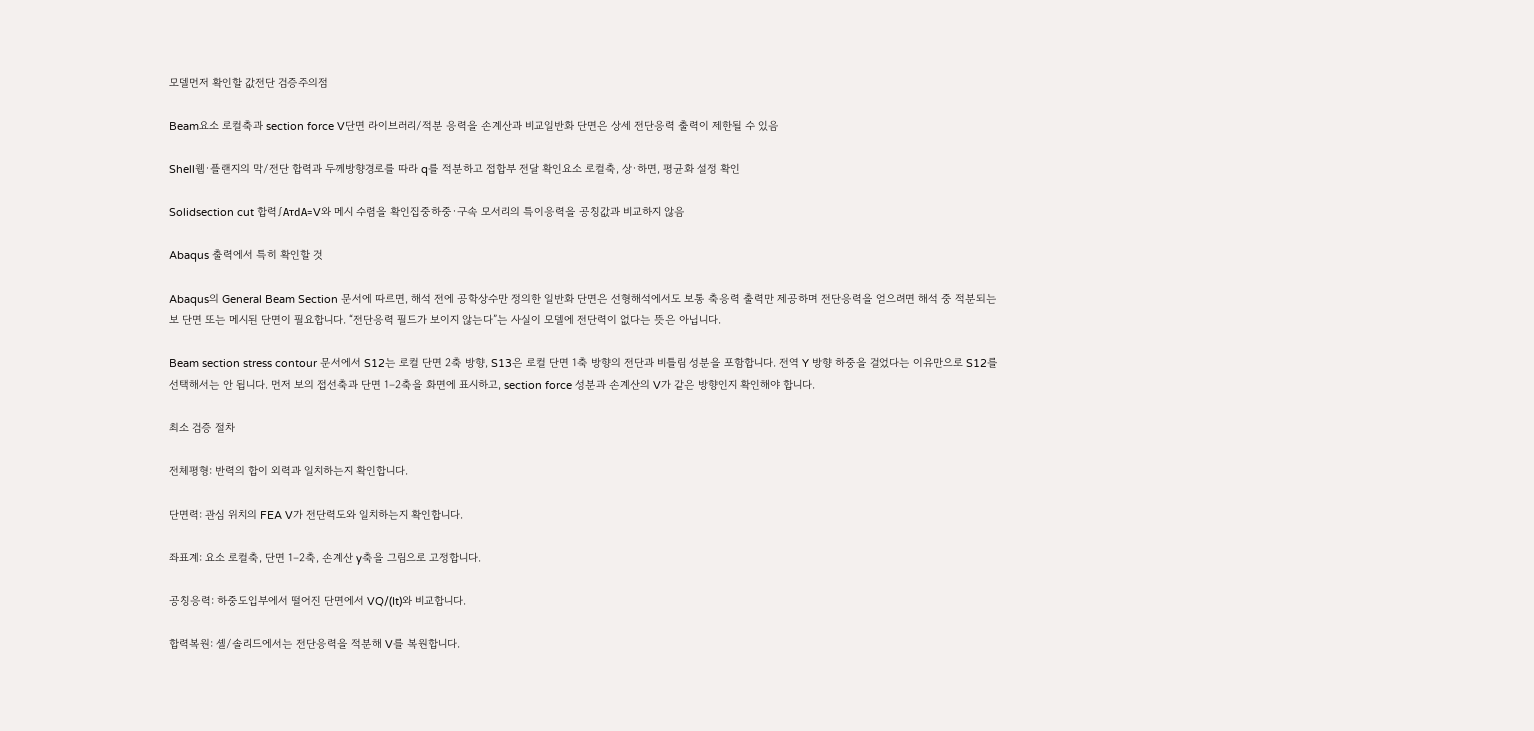모델먼저 확인할 값전단 검증주의점

Beam요소 로컬축과 section force V단면 라이브러리/적분 응력을 손계산과 비교일반화 단면은 상세 전단응력 출력이 제한될 수 있음

Shell웹·플랜지의 막/전단 합력과 두께방향경로를 따라 q를 적분하고 접합부 전달 확인요소 로컬축, 상·하면, 평균화 설정 확인

Solidsection cut 합력∫AτdA=V와 메시 수렴을 확인집중하중·구속 모서리의 특이응력을 공칭값과 비교하지 않음

Abaqus 출력에서 특히 확인할 것

Abaqus의 General Beam Section 문서에 따르면, 해석 전에 공학상수만 정의한 일반화 단면은 선형해석에서도 보통 축응력 출력만 제공하며 전단응력을 얻으려면 해석 중 적분되는 보 단면 또는 메시된 단면이 필요합니다. “전단응력 필드가 보이지 않는다”는 사실이 모델에 전단력이 없다는 뜻은 아닙니다.

Beam section stress contour 문서에서 S12는 로컬 단면 2축 방향, S13은 로컬 단면 1축 방향의 전단과 비틀림 성분을 포함합니다. 전역 Y 방향 하중을 걸었다는 이유만으로 S12를 선택해서는 안 됩니다. 먼저 보의 접선축과 단면 1–2축을 화면에 표시하고, section force 성분과 손계산의 V가 같은 방향인지 확인해야 합니다.

최소 검증 절차

전체평형: 반력의 합이 외력과 일치하는지 확인합니다.

단면력: 관심 위치의 FEA V가 전단력도와 일치하는지 확인합니다.

좌표계: 요소 로컬축, 단면 1–2축, 손계산 y축을 그림으로 고정합니다.

공칭응력: 하중도입부에서 떨어진 단면에서 VQ/(It)와 비교합니다.

합력복원: 셸/솔리드에서는 전단응력을 적분해 V를 복원합니다.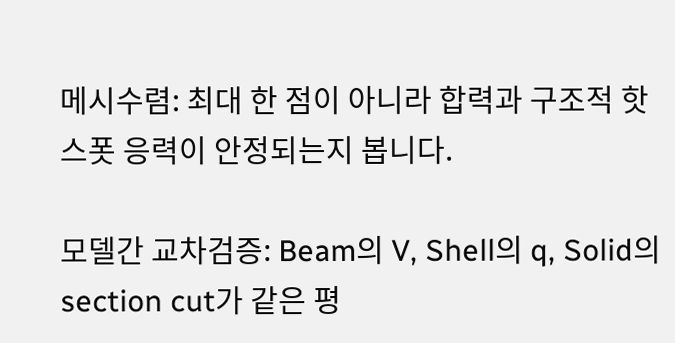메시수렴: 최대 한 점이 아니라 합력과 구조적 핫스폿 응력이 안정되는지 봅니다.

모델간 교차검증: Beam의 V, Shell의 q, Solid의 section cut가 같은 평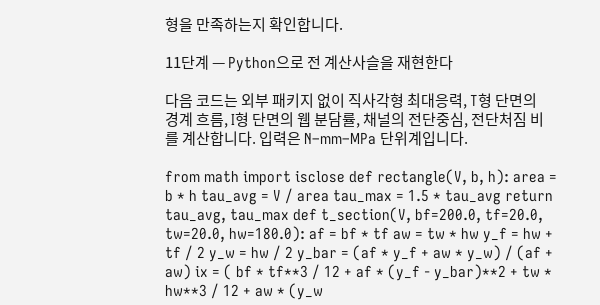형을 만족하는지 확인합니다.

11단계 — Python으로 전 계산사슬을 재현한다

다음 코드는 외부 패키지 없이 직사각형 최대응력, T형 단면의 경계 흐름, I형 단면의 웹 분담률, 채널의 전단중심, 전단처짐 비를 계산합니다. 입력은 N–mm–MPa 단위계입니다.

from math import isclose def rectangle(V, b, h): area = b * h tau_avg = V / area tau_max = 1.5 * tau_avg return tau_avg, tau_max def t_section(V, bf=200.0, tf=20.0, tw=20.0, hw=180.0): af = bf * tf aw = tw * hw y_f = hw + tf / 2 y_w = hw / 2 y_bar = (af * y_f + aw * y_w) / (af + aw) ix = ( bf * tf**3 / 12 + af * (y_f - y_bar)**2 + tw * hw**3 / 12 + aw * (y_w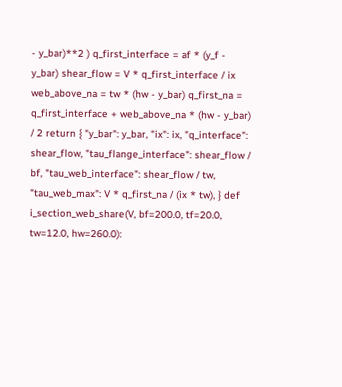- y_bar)**2 ) q_first_interface = af * (y_f - y_bar) shear_flow = V * q_first_interface / ix web_above_na = tw * (hw - y_bar) q_first_na = q_first_interface + web_above_na * (hw - y_bar) / 2 return { "y_bar": y_bar, "ix": ix, "q_interface": shear_flow, "tau_flange_interface": shear_flow / bf, "tau_web_interface": shear_flow / tw, "tau_web_max": V * q_first_na / (ix * tw), } def i_section_web_share(V, bf=200.0, tf=20.0, tw=12.0, hw=260.0):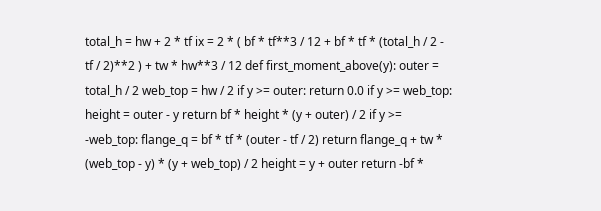total_h = hw + 2 * tf ix = 2 * ( bf * tf**3 / 12 + bf * tf * (total_h / 2 - tf / 2)**2 ) + tw * hw**3 / 12 def first_moment_above(y): outer = total_h / 2 web_top = hw / 2 if y >= outer: return 0.0 if y >= web_top: height = outer - y return bf * height * (y + outer) / 2 if y >= -web_top: flange_q = bf * tf * (outer - tf / 2) return flange_q + tw * (web_top - y) * (y + web_top) / 2 height = y + outer return -bf *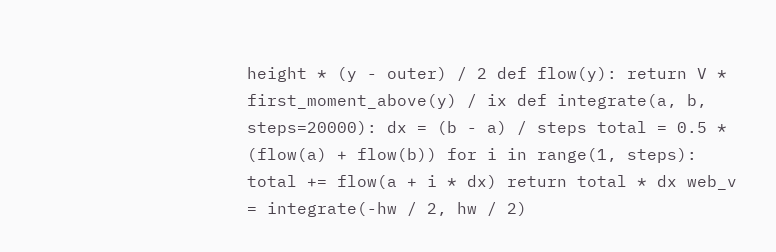height * (y - outer) / 2 def flow(y): return V * first_moment_above(y) / ix def integrate(a, b, steps=20000): dx = (b - a) / steps total = 0.5 * (flow(a) + flow(b)) for i in range(1, steps): total += flow(a + i * dx) return total * dx web_v = integrate(-hw / 2, hw / 2)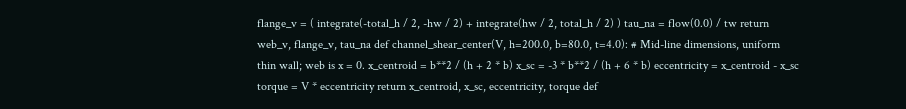flange_v = ( integrate(-total_h / 2, -hw / 2) + integrate(hw / 2, total_h / 2) ) tau_na = flow(0.0) / tw return web_v, flange_v, tau_na def channel_shear_center(V, h=200.0, b=80.0, t=4.0): # Mid-line dimensions, uniform thin wall; web is x = 0. x_centroid = b**2 / (h + 2 * b) x_sc = -3 * b**2 / (h + 6 * b) eccentricity = x_centroid - x_sc torque = V * eccentricity return x_centroid, x_sc, eccentricity, torque def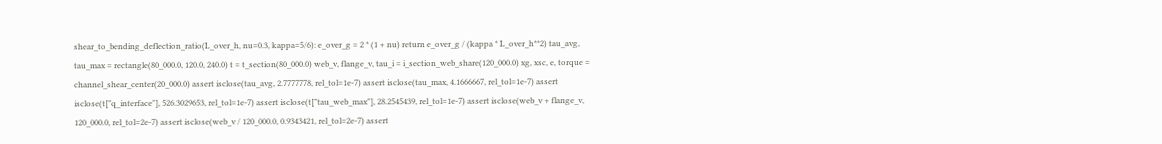shear_to_bending_deflection_ratio(L_over_h, nu=0.3, kappa=5/6): e_over_g = 2 * (1 + nu) return e_over_g / (kappa * L_over_h**2) tau_avg, tau_max = rectangle(80_000.0, 120.0, 240.0) t = t_section(80_000.0) web_v, flange_v, tau_i = i_section_web_share(120_000.0) xg, xsc, e, torque = channel_shear_center(20_000.0) assert isclose(tau_avg, 2.7777778, rel_tol=1e-7) assert isclose(tau_max, 4.1666667, rel_tol=1e-7) assert isclose(t["q_interface"], 526.3029653, rel_tol=1e-7) assert isclose(t["tau_web_max"], 28.2545439, rel_tol=1e-7) assert isclose(web_v + flange_v, 120_000.0, rel_tol=2e-7) assert isclose(web_v / 120_000.0, 0.9343421, rel_tol=2e-7) assert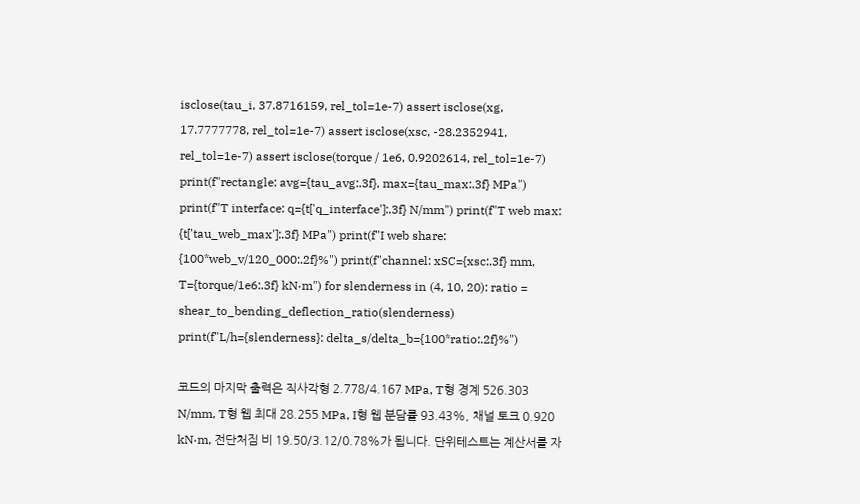isclose(tau_i, 37.8716159, rel_tol=1e-7) assert isclose(xg, 17.7777778, rel_tol=1e-7) assert isclose(xsc, -28.2352941, rel_tol=1e-7) assert isclose(torque / 1e6, 0.9202614, rel_tol=1e-7) print(f"rectangle: avg={tau_avg:.3f}, max={tau_max:.3f} MPa") print(f"T interface: q={t['q_interface']:.3f} N/mm") print(f"T web max: {t['tau_web_max']:.3f} MPa") print(f"I web share: {100*web_v/120_000:.2f}%") print(f"channel: xSC={xsc:.3f} mm, T={torque/1e6:.3f} kN·m") for slenderness in (4, 10, 20): ratio = shear_to_bending_deflection_ratio(slenderness) print(f"L/h={slenderness}: delta_s/delta_b={100*ratio:.2f}%")

코드의 마지막 출력은 직사각형 2.778/4.167 MPa, T형 경계 526.303 N/mm, T형 웹 최대 28.255 MPa, I형 웹 분담률 93.43%, 채널 토크 0.920 kN·m, 전단처짐 비 19.50/3.12/0.78%가 됩니다. 단위테스트는 계산서를 자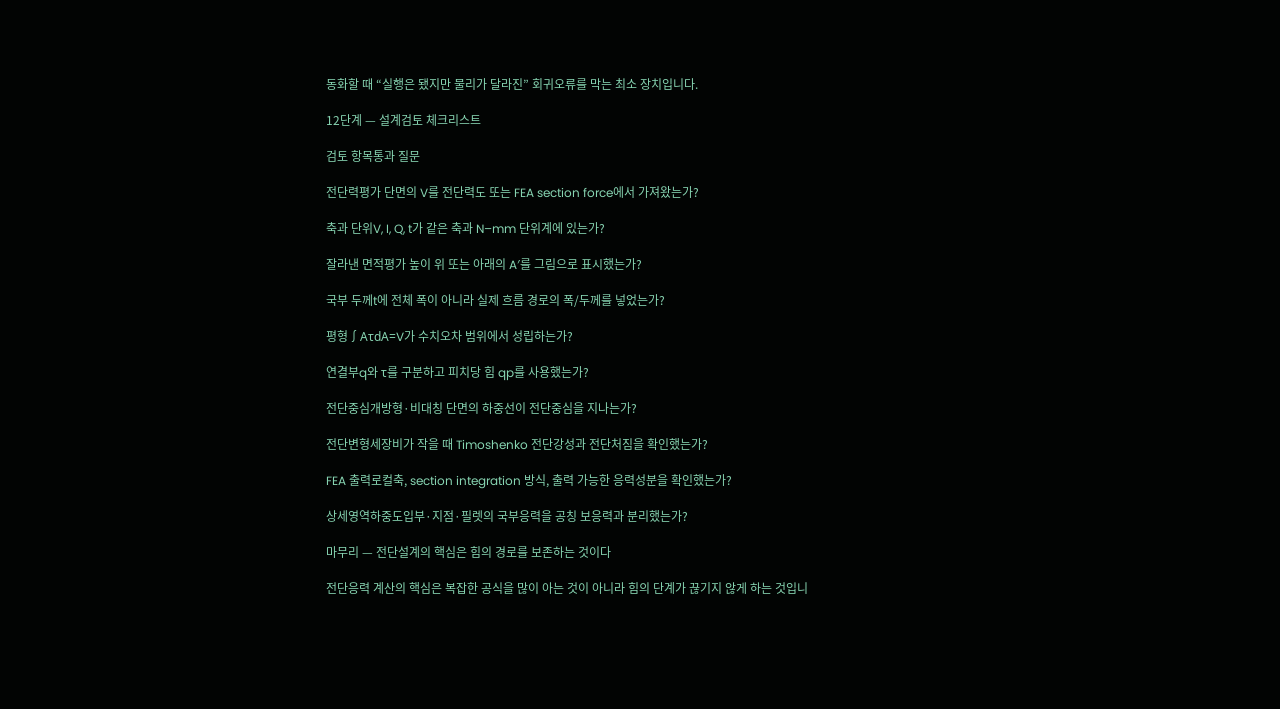동화할 때 “실행은 됐지만 물리가 달라진” 회귀오류를 막는 최소 장치입니다.

12단계 — 설계검토 체크리스트

검토 항목통과 질문

전단력평가 단면의 V를 전단력도 또는 FEA section force에서 가져왔는가?

축과 단위V, I, Q, t가 같은 축과 N–mm 단위계에 있는가?

잘라낸 면적평가 높이 위 또는 아래의 A′를 그림으로 표시했는가?

국부 두께t에 전체 폭이 아니라 실제 흐름 경로의 폭/두께를 넣었는가?

평형∫AτdA=V가 수치오차 범위에서 성립하는가?

연결부q와 τ를 구분하고 피치당 힘 qp를 사용했는가?

전단중심개방형·비대칭 단면의 하중선이 전단중심을 지나는가?

전단변형세장비가 작을 때 Timoshenko 전단강성과 전단처짐을 확인했는가?

FEA 출력로컬축, section integration 방식, 출력 가능한 응력성분을 확인했는가?

상세영역하중도입부·지점·필렛의 국부응력을 공칭 보응력과 분리했는가?

마무리 — 전단설계의 핵심은 힘의 경로를 보존하는 것이다

전단응력 계산의 핵심은 복잡한 공식을 많이 아는 것이 아니라 힘의 단계가 끊기지 않게 하는 것입니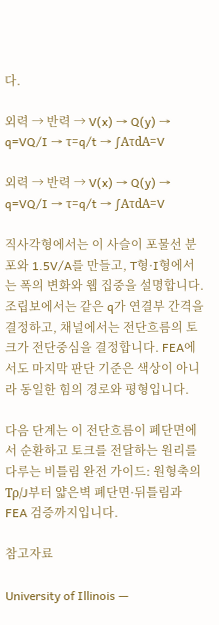다.

외력 → 반력 → V(x) → Q(y) → q=VQ/I → τ=q/t → ∫AτdA=V

외력 → 반력 → V(x) → Q(y) → q=VQ/I → τ=q/t → ∫AτdA=V

직사각형에서는 이 사슬이 포물선 분포와 1.5V/A를 만들고, T형·I형에서는 폭의 변화와 웹 집중을 설명합니다. 조립보에서는 같은 q가 연결부 간격을 결정하고, 채널에서는 전단흐름의 토크가 전단중심을 결정합니다. FEA에서도 마지막 판단 기준은 색상이 아니라 동일한 힘의 경로와 평형입니다.

다음 단계는 이 전단흐름이 폐단면에서 순환하고 토크를 전달하는 원리를 다루는 비틀림 완전 가이드: 원형축의 Tρ/J부터 얇은벽 폐단면·뒤틀림과 FEA 검증까지입니다.

참고자료

University of Illinois —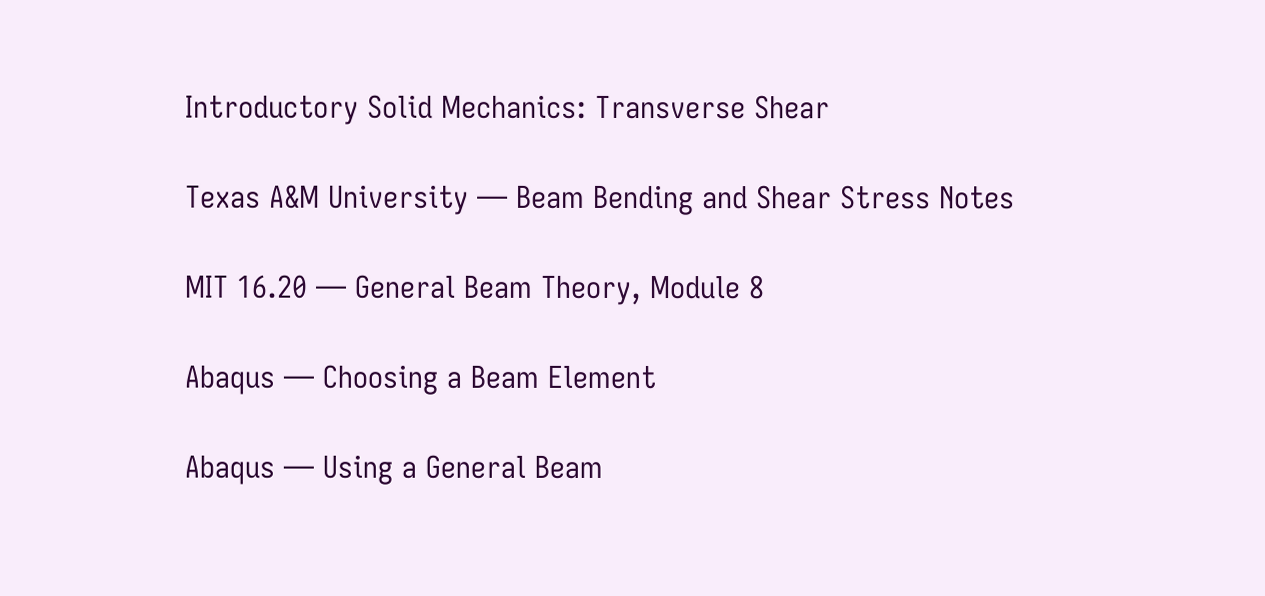Introductory Solid Mechanics: Transverse Shear

Texas A&M University — Beam Bending and Shear Stress Notes

MIT 16.20 — General Beam Theory, Module 8

Abaqus — Choosing a Beam Element

Abaqus — Using a General Beam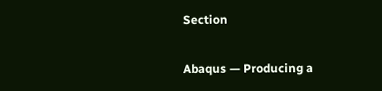Section

Abaqus — Producing a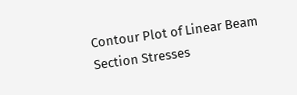Contour Plot of Linear Beam Section Stresses